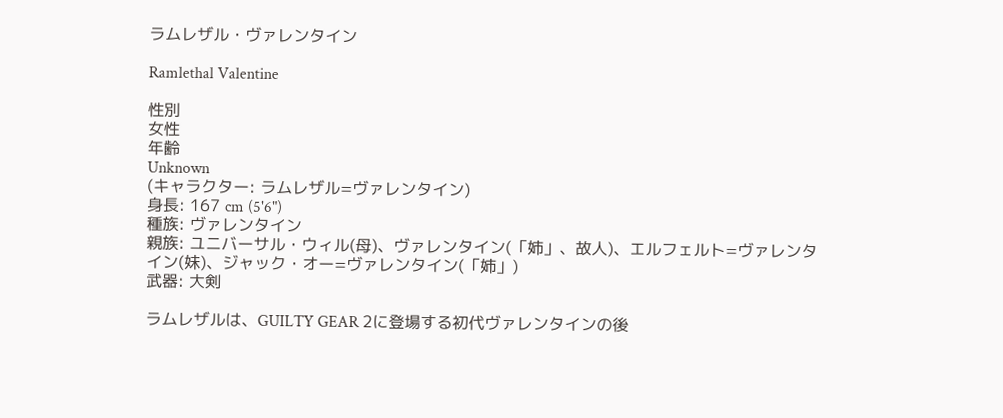ラムレザル・ヴァレンタイン

Ramlethal Valentine

性別
女性
年齢
Unknown
(キャラクター: ラムレザル=ヴァレンタイン)
身長: 167 cm (5'6")
種族: ヴァレンタイン
親族: ユニバーサル・ウィル(母)、ヴァレンタイン(「姉」、故人)、エルフェルト=ヴァレンタイン(妹)、ジャック・オー=ヴァレンタイン(「姉」)
武器: 大剣

ラムレザルは、GUILTY GEAR 2に登場する初代ヴァレンタインの後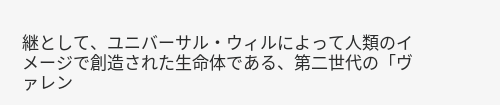継として、ユニバーサル・ウィルによって人類のイメージで創造された生命体である、第二世代の「ヴァレン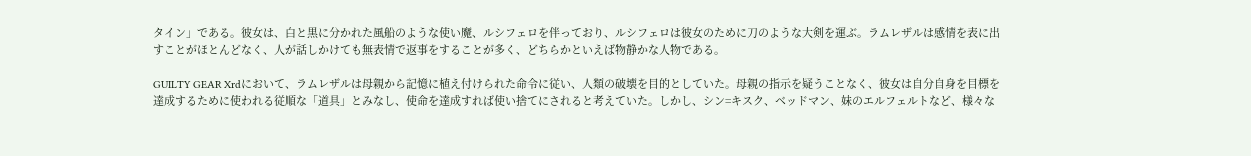タイン」である。彼女は、白と黒に分かれた風船のような使い魔、ルシフェロを伴っており、ルシフェロは彼女のために刀のような大剣を運ぶ。ラムレザルは感情を表に出すことがほとんどなく、人が話しかけても無表情で返事をすることが多く、どちらかといえば物静かな人物である。

GUILTY GEAR Xrdにおいて、ラムレザルは母親から記憶に植え付けられた命令に従い、人類の破壊を目的としていた。母親の指示を疑うことなく、彼女は自分自身を目標を達成するために使われる従順な「道具」とみなし、使命を達成すれば使い捨てにされると考えていた。しかし、シン=キスク、ベッドマン、妹のエルフェルトなど、様々な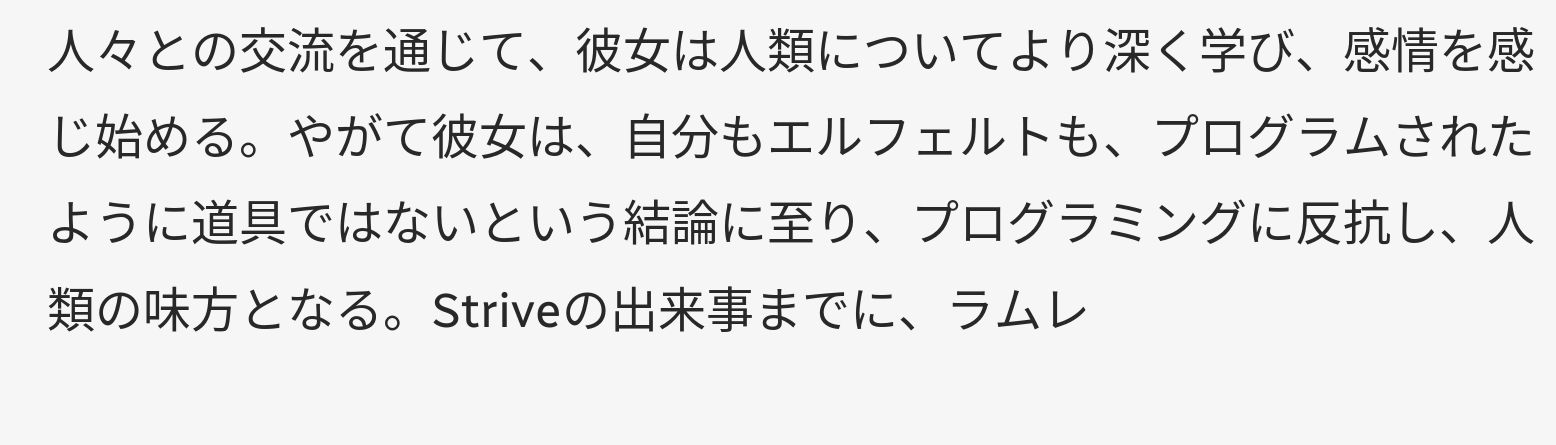人々との交流を通じて、彼女は人類についてより深く学び、感情を感じ始める。やがて彼女は、自分もエルフェルトも、プログラムされたように道具ではないという結論に至り、プログラミングに反抗し、人類の味方となる。Striveの出来事までに、ラムレ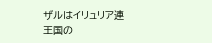ザルはイリュリア連王国の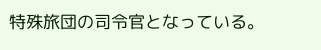特殊旅団の司令官となっている。